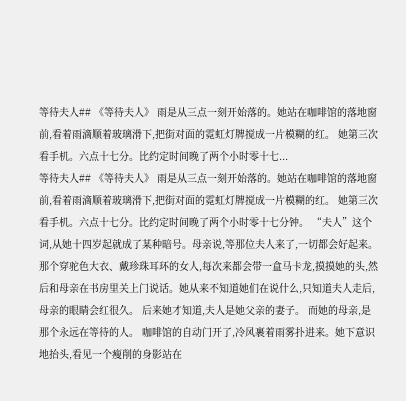等待夫人## 《等待夫人》 雨是从三点一刻开始落的。她站在咖啡馆的落地窗前,看着雨滴顺着玻璃滑下,把街对面的霓虹灯牌搅成一片模糊的红。 她第三次看手机。六点十七分。比约定时间晚了两个小时零十七...
等待夫人## 《等待夫人》 雨是从三点一刻开始落的。她站在咖啡馆的落地窗前,看着雨滴顺着玻璃滑下,把街对面的霓虹灯牌搅成一片模糊的红。 她第三次看手机。六点十七分。比约定时间晚了两个小时零十七分钟。 “夫人”这个词,从她十四岁起就成了某种暗号。母亲说,等那位夫人来了,一切都会好起来。那个穿驼色大衣、戴珍珠耳环的女人,每次来都会带一盒马卡龙,摸摸她的头,然后和母亲在书房里关上门说话。她从来不知道她们在说什么,只知道夫人走后,母亲的眼睛会红很久。 后来她才知道,夫人是她父亲的妻子。 而她的母亲,是那个永远在等待的人。 咖啡馆的自动门开了,冷风裹着雨雾扑进来。她下意识地抬头,看见一个瘦削的身影站在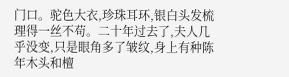门口。驼色大衣,珍珠耳环,银白头发梳理得一丝不苟。二十年过去了,夫人几乎没变,只是眼角多了皱纹,身上有种陈年木头和檀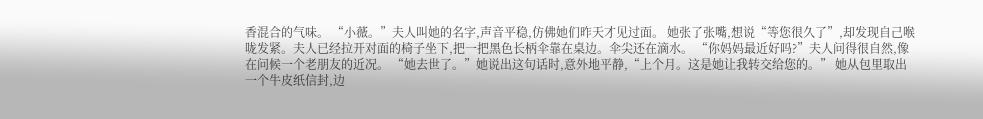香混合的气味。 “小薇。”夫人叫她的名字,声音平稳,仿佛她们昨天才见过面。 她张了张嘴,想说“等您很久了”,却发现自己喉咙发紧。夫人已经拉开对面的椅子坐下,把一把黑色长柄伞靠在桌边。伞尖还在滴水。 “你妈妈最近好吗?”夫人问得很自然,像在问候一个老朋友的近况。 “她去世了。”她说出这句话时,意外地平静,“上个月。这是她让我转交给您的。” 她从包里取出一个牛皮纸信封,边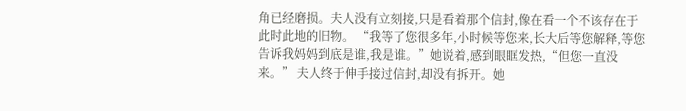角已经磨损。夫人没有立刻接,只是看着那个信封,像在看一个不该存在于此时此地的旧物。 “我等了您很多年,小时候等您来,长大后等您解释,等您告诉我妈妈到底是谁,我是谁。”她说着,感到眼眶发热,“但您一直没来。” 夫人终于伸手接过信封,却没有拆开。她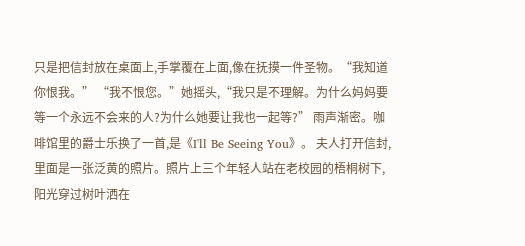只是把信封放在桌面上,手掌覆在上面,像在抚摸一件圣物。“我知道你恨我。” “我不恨您。”她摇头,“我只是不理解。为什么妈妈要等一个永远不会来的人?为什么她要让我也一起等?” 雨声渐密。咖啡馆里的爵士乐换了一首,是《I'll Be Seeing You》。 夫人打开信封,里面是一张泛黄的照片。照片上三个年轻人站在老校园的梧桐树下,阳光穿过树叶洒在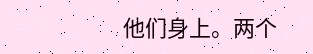他们身上。两个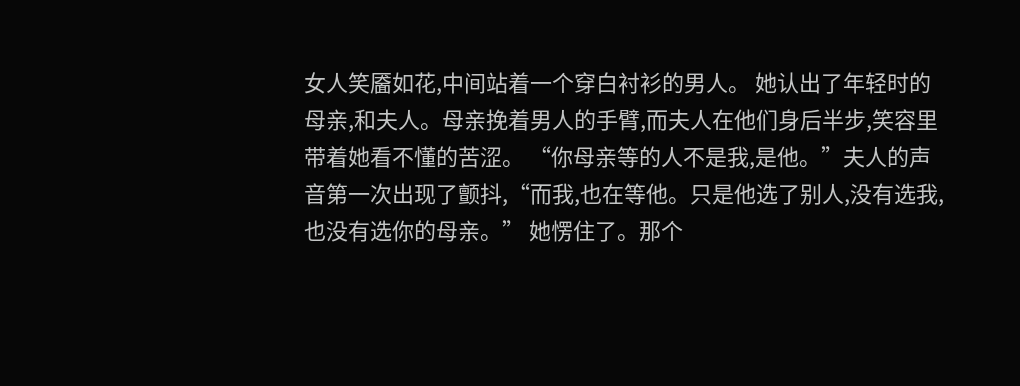女人笑靥如花,中间站着一个穿白衬衫的男人。 她认出了年轻时的母亲,和夫人。母亲挽着男人的手臂,而夫人在他们身后半步,笑容里带着她看不懂的苦涩。 “你母亲等的人不是我,是他。”夫人的声音第一次出现了颤抖,“而我,也在等他。只是他选了别人,没有选我,也没有选你的母亲。” 她愣住了。那个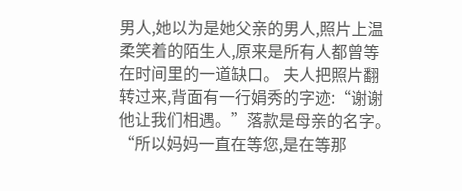男人,她以为是她父亲的男人,照片上温柔笑着的陌生人,原来是所有人都曾等在时间里的一道缺口。 夫人把照片翻转过来,背面有一行娟秀的字迹:“谢谢他让我们相遇。”落款是母亲的名字。 “所以妈妈一直在等您,是在等那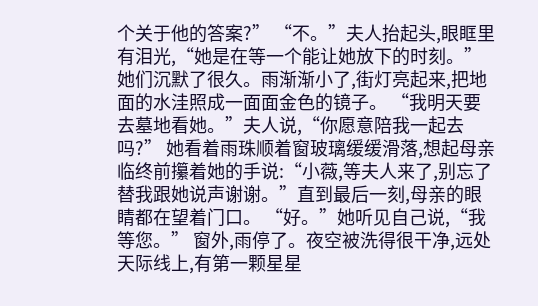个关于他的答案?” “不。”夫人抬起头,眼眶里有泪光,“她是在等一个能让她放下的时刻。” 她们沉默了很久。雨渐渐小了,街灯亮起来,把地面的水洼照成一面面金色的镜子。 “我明天要去墓地看她。”夫人说,“你愿意陪我一起去吗?” 她看着雨珠顺着窗玻璃缓缓滑落,想起母亲临终前攥着她的手说:“小薇,等夫人来了,别忘了替我跟她说声谢谢。”直到最后一刻,母亲的眼睛都在望着门口。 “好。”她听见自己说,“我等您。” 窗外,雨停了。夜空被洗得很干净,远处天际线上,有第一颗星星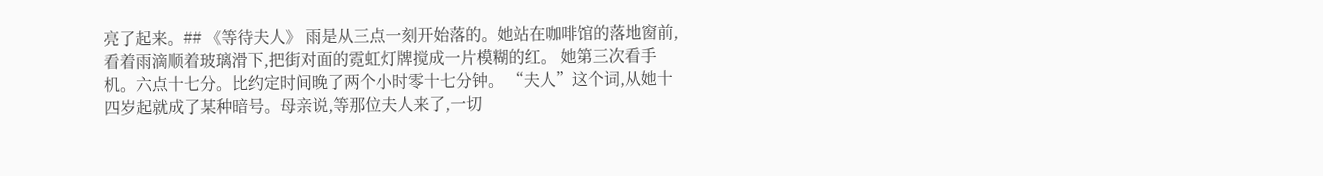亮了起来。## 《等待夫人》 雨是从三点一刻开始落的。她站在咖啡馆的落地窗前,看着雨滴顺着玻璃滑下,把街对面的霓虹灯牌搅成一片模糊的红。 她第三次看手机。六点十七分。比约定时间晚了两个小时零十七分钟。 “夫人”这个词,从她十四岁起就成了某种暗号。母亲说,等那位夫人来了,一切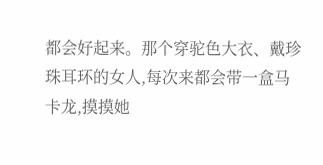都会好起来。那个穿驼色大衣、戴珍珠耳环的女人,每次来都会带一盒马卡龙,摸摸她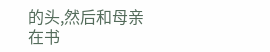的头,然后和母亲在书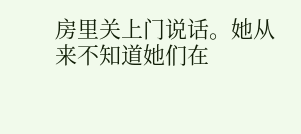房里关上门说话。她从来不知道她们在